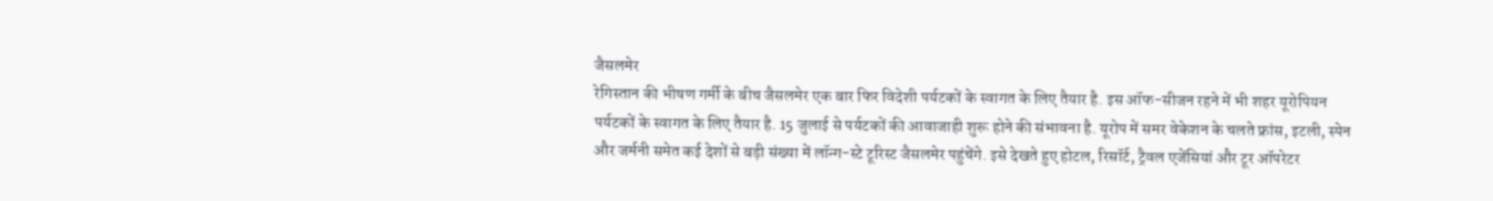जैसलमेर
रेगिस्तान की भीषण गर्मी के बीच जैसलमेर एक बार फिर विदेशी पर्यटकों के स्वागत के लिए तैयार है. इस ऑफ-सीजन रहने में भी शहर यूरोपियन पर्यटकों के स्वागत के लिए तैयार है. 15 जुलाई से पर्यटकों की आवाजाही शुरू होने की संभावना है. यूरोप में समर वेकेशन के चलते फ्रांस, इटली, स्पेन और जर्मनी समेत कई देशों से बड़ी संख्या में लॉन्ग-स्टे टूरिस्ट जैसलमेर पहुंचेंगे. इसे देखते हुए होटल, रिसॉर्ट, ट्रैवल एजेंसियां और टूर ऑपरेटर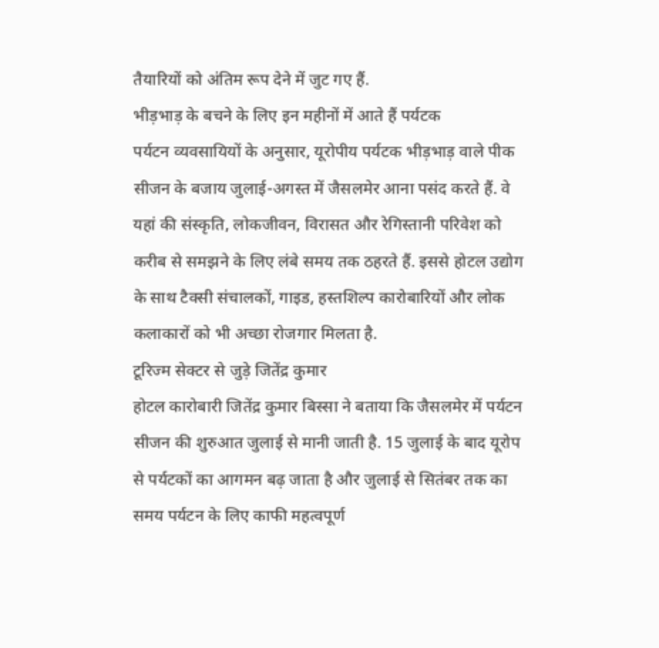तैयारियों को अंतिम रूप देने में जुट गए हैं.
भीड़भाड़ के बचने के लिए इन महीनों में आते हैं पर्यटक
पर्यटन व्यवसायियों के अनुसार, यूरोपीय पर्यटक भीड़भाड़ वाले पीक सीजन के बजाय जुलाई-अगस्त में जैसलमेर आना पसंद करते हैं. वे यहां की संस्कृति, लोकजीवन, विरासत और रेगिस्तानी परिवेश को करीब से समझने के लिए लंबे समय तक ठहरते हैं. इससे होटल उद्योग के साथ टैक्सी संचालकों, गाइड, हस्तशिल्प कारोबारियों और लोक कलाकारों को भी अच्छा रोजगार मिलता है.
टूरिज्म सेक्टर से जुड़े जितेंद्र कुमार
होटल कारोबारी जितेंद्र कुमार बिस्सा ने बताया कि जैसलमेर में पर्यटन सीजन की शुरुआत जुलाई से मानी जाती है. 15 जुलाई के बाद यूरोप से पर्यटकों का आगमन बढ़ जाता है और जुलाई से सितंबर तक का समय पर्यटन के लिए काफी महत्वपूर्ण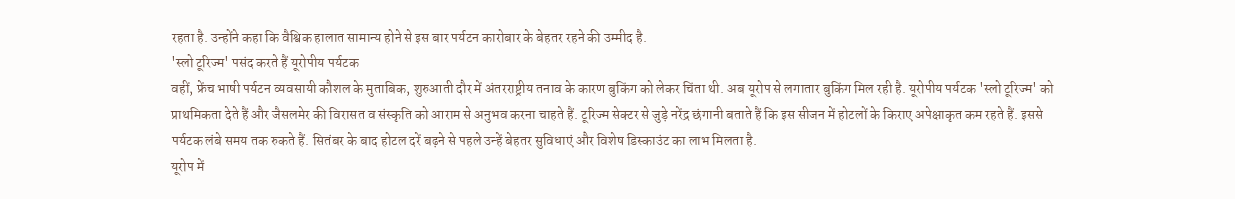रहता है. उन्होंने कहा कि वैश्विक हालात सामान्य होने से इस बार पर्यटन कारोबार के बेहतर रहने की उम्मीद है.
'स्लो टूरिज्म' पसंद करते हैं यूरोपीय पर्यटक
वहीं, फ्रेंच भाषी पर्यटन व्यवसायी कौशल के मुताबिक, शुरुआती दौर में अंतरराष्ट्रीय तनाव के कारण बुकिंग को लेकर चिंता थी. अब यूरोप से लगातार बुकिंग मिल रही है. यूरोपीय पर्यटक 'स्लो टूरिज्म' को प्राथमिकता देते हैं और जैसलमेर की विरासत व संस्कृति को आराम से अनुभव करना चाहते हैं. टूरिज्म सेक्टर से जुड़े नरेंद्र छंगानी बताते हैं कि इस सीजन में होटलों के किराए अपेक्षाकृत कम रहते हैं. इससे पर्यटक लंबे समय तक रुकते हैं. सितंबर के बाद होटल दरें बढ़ने से पहले उन्हें बेहतर सुविधाएं और विशेष डिस्काउंट का लाभ मिलता है.
यूरोप में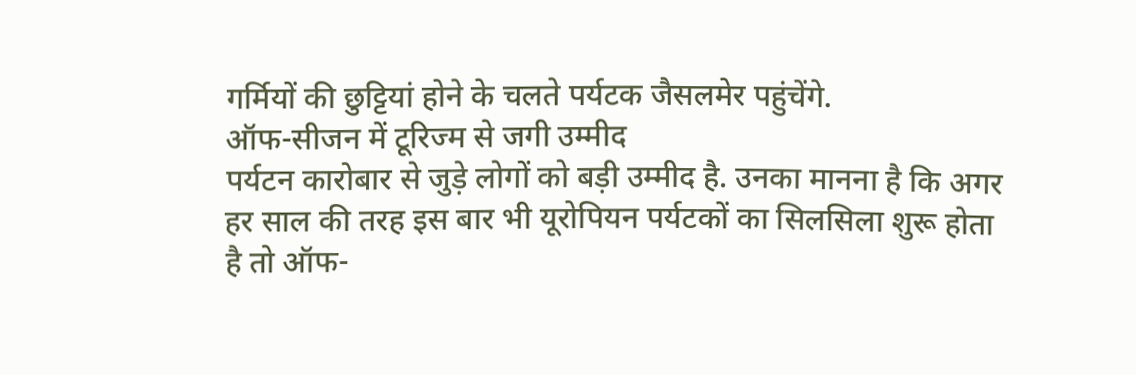गर्मियों की छुट्टियां होने के चलते पर्यटक जैसलमेर पहुंचेंगे.
ऑफ-सीजन में टूरिज्म से जगी उम्मीद
पर्यटन कारोबार से जुड़े लोगों को बड़ी उम्मीद है. उनका मानना है कि अगर हर साल की तरह इस बार भी यूरोपियन पर्यटकों का सिलसिला शुरू होता है तो ऑफ-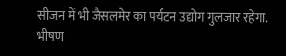सीजन में भी जैसलमेर का पर्यटन उद्योग गुलजार रहेगा. भीषण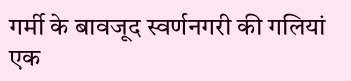गर्मी के बावजूद स्वर्णनगरी की गलियां एक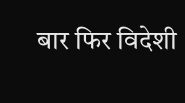बार फिर विदेशी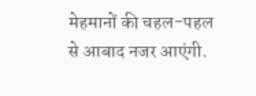मेहमानों की चहल-पहल से आबाद नजर आएंगी.